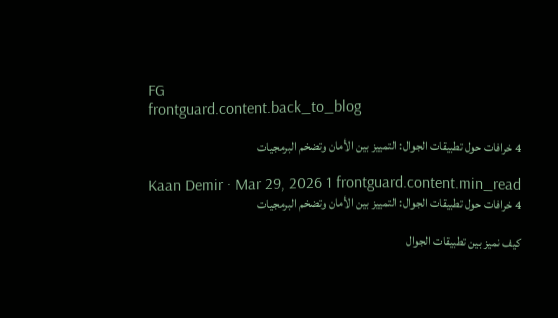FG
frontguard.content.back_to_blog

4 خرافات حول تطبيقات الجوال: التمييز بين الأمان وتضخم البرمجيات

Kaan Demir · Mar 29, 2026 1 frontguard.content.min_read
4 خرافات حول تطبيقات الجوال: التمييز بين الأمان وتضخم البرمجيات

كيف نميز بين تطبيقات الجوال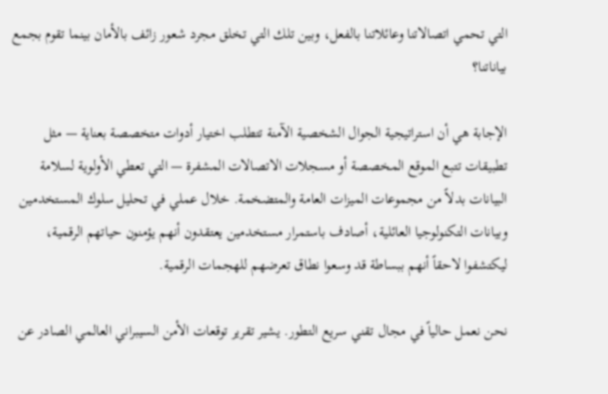التي تحمي اتصالاتنا وعائلاتنا بالفعل، وبين تلك التي تخلق مجرد شعور زائف بالأمان بينما تقوم بجمع بياناتنا؟

الإجابة هي أن استراتيجية الجوال الشخصية الآمنة تتطلب اختيار أدوات متخصصة بعناية — مثل تطبيقات تتبع الموقع المخصصة أو مسجلات الاتصالات المشفرة — التي تعطي الأولوية لسلامة البيانات بدلاً من مجموعات الميزات العامة والمتضخمة. خلال عملي في تحليل سلوك المستخدمين وبيانات التكنولوجيا العائلية، أصادف باستمرار مستخدمين يعتقدون أنهم يؤمنون حياتهم الرقمية، ليكتشفوا لاحقاً أنهم ببساطة قد وسعوا نطاق تعرضهم للهجمات الرقمية.

نحن نعمل حالياً في مجال تقني سريع التطور. يشير تقرير توقعات الأمن السيبراني العالمي الصادر عن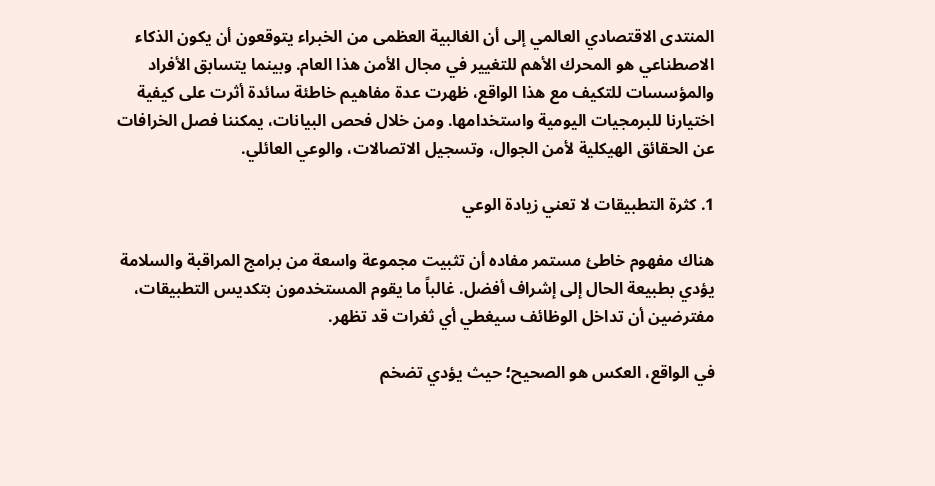المنتدى الاقتصادي العالمي إلى أن الغالبية العظمى من الخبراء يتوقعون أن يكون الذكاء الاصطناعي هو المحرك الأهم للتغيير في مجال الأمن هذا العام. وبينما يتسابق الأفراد والمؤسسات للتكيف مع هذا الواقع، ظهرت عدة مفاهيم خاطئة سائدة أثرت على كيفية اختيارنا للبرمجيات اليومية واستخدامها. ومن خلال فحص البيانات، يمكننا فصل الخرافات عن الحقائق الهيكلية لأمن الجوال، وتسجيل الاتصالات، والوعي العائلي.

1. كثرة التطبيقات لا تعني زيادة الوعي

هناك مفهوم خاطئ مستمر مفاده أن تثبيت مجموعة واسعة من برامج المراقبة والسلامة يؤدي بطبيعة الحال إلى إشراف أفضل. غالباً ما يقوم المستخدمون بتكديس التطبيقات، مفترضين أن تداخل الوظائف سيغطي أي ثغرات قد تظهر.

في الواقع، العكس هو الصحيح؛ حيث يؤدي تضخم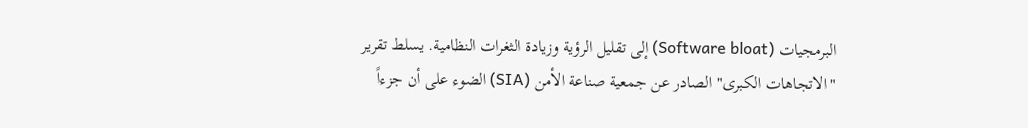البرمجيات (Software bloat) إلى تقليل الرؤية وزيادة الثغرات النظامية. يسلط تقرير "الاتجاهات الكبرى" الصادر عن جمعية صناعة الأمن (SIA) الضوء على أن جزءاً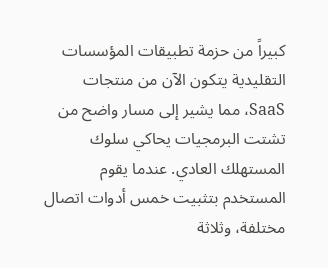كبيراً من حزمة تطبيقات المؤسسات التقليدية يتكون الآن من منتجات SaaS، مما يشير إلى مسار واضح من تشتت البرمجيات يحاكي سلوك المستهلك العادي. عندما يقوم المستخدم بتثبيت خمس أدوات اتصال مختلفة، وثلاثة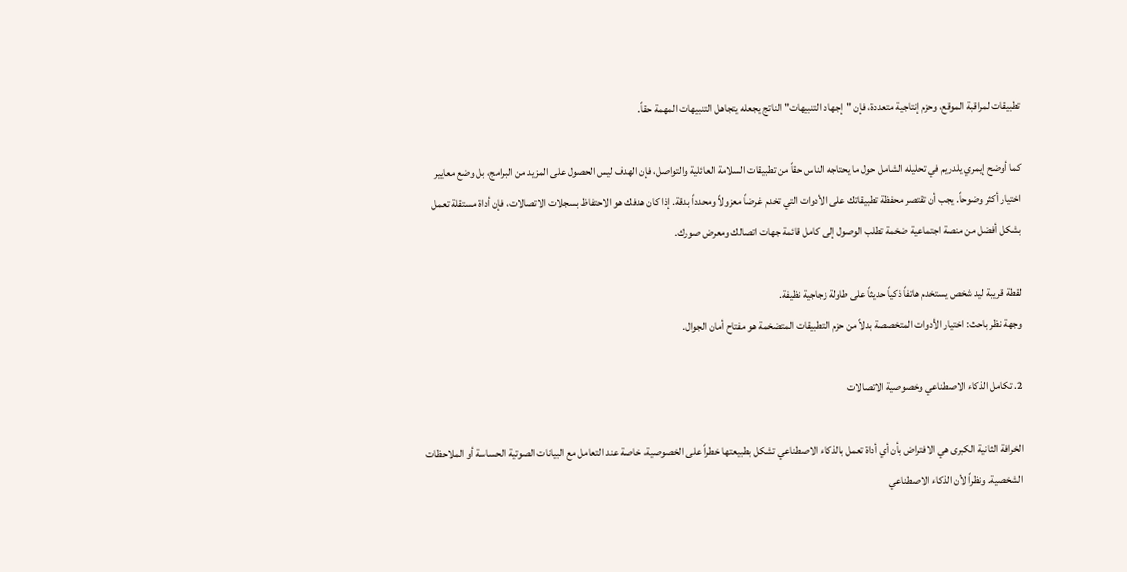تطبيقات لمراقبة الموقع، وحزم إنتاجية متعددة، فإن "إجهاد التنبيهات" الناتج يجعله يتجاهل التنبيهات المهمة حقاً.

كما أوضح إيمري يلدريم في تحليله الشامل حول ما يحتاجه الناس حقاً من تطبيقات السلامة العائلية والتواصل، فإن الهدف ليس الحصول على المزيد من البرامج، بل وضع معايير اختيار أكثر وضوحاً. يجب أن تقتصر محفظة تطبيقاتك على الأدوات التي تخدم غرضاً معزولاً ومحدداً بدقة. إذا كان هدفك هو الاحتفاظ بسجلات الاتصالات، فإن أداة مستقلة تعمل بشكل أفضل من منصة اجتماعية ضخمة تطلب الوصول إلى كامل قائمة جهات اتصالك ومعرض صورك.

لقطة قريبة ليد شخص يستخدم هاتفاً ذكياً حديثاً على طاولة زجاجية نظيفة.
وجهة نظر باحث: اختيار الأدوات المتخصصة بدلاً من حزم التطبيقات المتضخمة هو مفتاح أمان الجوال.

2. تكامل الذكاء الاصطناعي وخصوصية الاتصالات

الخرافة الثانية الكبرى هي الافتراض بأن أي أداة تعمل بالذكاء الاصطناعي تشكل بطبيعتها خطراً على الخصوصية، خاصة عند التعامل مع البيانات الصوتية الحساسة أو الملاحظات الشخصية. ونظراً لأن الذكاء الاصطناعي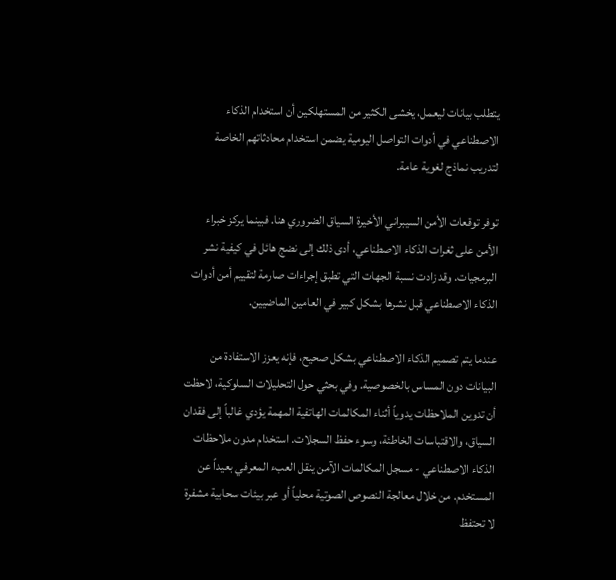يتطلب بيانات ليعمل، يخشى الكثير من المستهلكين أن استخدام الذكاء الاصطناعي في أدوات التواصل اليومية يضمن استخدام محادثاتهم الخاصة لتدريب نماذج لغوية عامة.

توفر توقعات الأمن السيبراني الأخيرة السياق الضروري هنا. فبينما يركز خبراء الأمن على ثغرات الذكاء الاصطناعي، أدى ذلك إلى نضج هائل في كيفية نشر البرمجيات. وقد زادت نسبة الجهات التي تطبق إجراءات صارمة لتقييم أمن أدوات الذكاء الاصطناعي قبل نشرها بشكل كبير في العامين الماضيين.

عندما يتم تصميم الذكاء الاصطناعي بشكل صحيح، فإنه يعزز الاستفادة من البيانات دون المساس بالخصوصية. وفي بحثي حول التحليلات السلوكية، لاحظت أن تدوين الملاحظات يدوياً أثناء المكالمات الهاتفية المهمة يؤدي غالباً إلى فقدان السياق، والاقتباسات الخاطئة، وسوء حفظ السجلات. استخدام مدون ملاحظات الذكاء الاصطناعي - مسجل المكالمات الآمن ينقل العبء المعرفي بعيداً عن المستخدم. من خلال معالجة النصوص الصوتية محلياً أو عبر بيئات سحابية مشفرة لا تحتفظ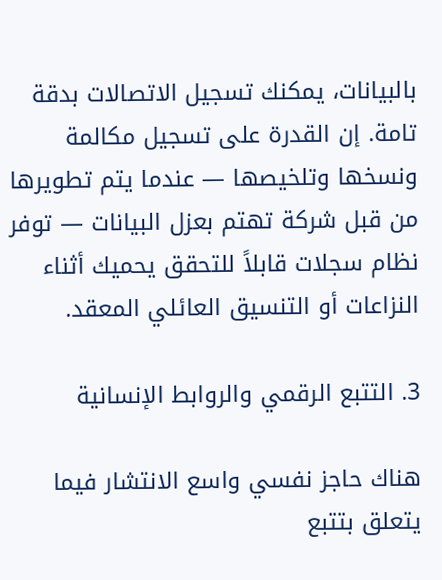بالبيانات، يمكنك تسجيل الاتصالات بدقة تامة. إن القدرة على تسجيل مكالمة ونسخها وتلخيصها — عندما يتم تطويرها من قبل شركة تهتم بعزل البيانات — توفر نظام سجلات قابلاً للتحقق يحميك أثناء النزاعات أو التنسيق العائلي المعقد.

3. التتبع الرقمي والروابط الإنسانية

هناك حاجز نفسي واسع الانتشار فيما يتعلق بتتبع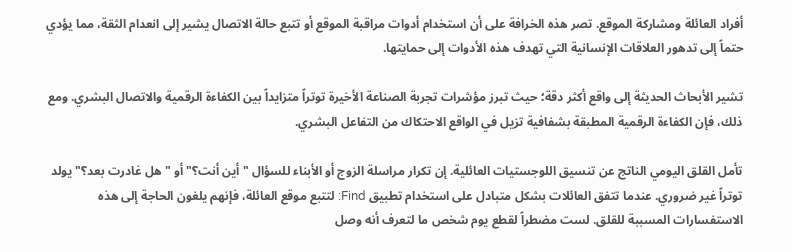أفراد العائلة ومشاركة الموقع. تصر هذه الخرافة على أن استخدام أدوات مراقبة الموقع أو تتبع حالة الاتصال يشير إلى انعدام الثقة، مما يؤدي حتماً إلى تدهور العلاقات الإنسانية التي تهدف هذه الأدوات إلى حمايتها.

تشير الأبحاث الحديثة إلى واقع أكثر دقة؛ حيث تبرز مؤشرات تجربة الصناعة الأخيرة توتراً متزايداً بين الكفاءة الرقمية والاتصال البشري. ومع ذلك، فإن الكفاءة الرقمية المطبقة بشفافية تزيل في الواقع الاحتكاك من التفاعل البشري.

تأمل القلق اليومي الناتج عن تنسيق اللوجستيات العائلية. إن تكرار مراسلة الزوج أو الأبناء للسؤال "أين أنت؟" أو "هل غادرت بعد؟" يولد توتراً غير ضروري. عندما تتفق العائلات بشكل متبادل على استخدام تطبيق Find: لتتبع موقع العائلة، فإنهم يلغون الحاجة إلى هذه الاستفسارات المسببة للقلق. لست مضطراً لقطع يوم شخص ما لتعرف أنه وصل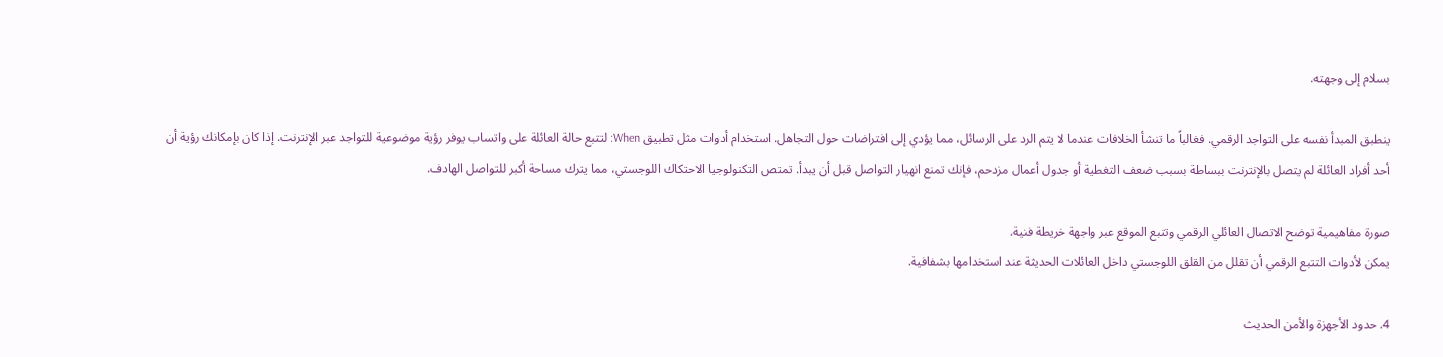بسلام إلى وجهته.

ينطبق المبدأ نفسه على التواجد الرقمي. فغالباً ما تنشأ الخلافات عندما لا يتم الرد على الرسائل، مما يؤدي إلى افتراضات حول التجاهل. استخدام أدوات مثل تطبيق When: لتتبع حالة العائلة على واتساب يوفر رؤية موضوعية للتواجد عبر الإنترنت. إذا كان بإمكانك رؤية أن أحد أفراد العائلة لم يتصل بالإنترنت ببساطة بسبب ضعف التغطية أو جدول أعمال مزدحم، فإنك تمنع انهيار التواصل قبل أن يبدأ. تمتص التكنولوجيا الاحتكاك اللوجستي، مما يترك مساحة أكبر للتواصل الهادف.

صورة مفاهيمية توضح الاتصال العائلي الرقمي وتتبع الموقع عبر واجهة خريطة فنية.
يمكن لأدوات التتبع الرقمي أن تقلل من القلق اللوجستي داخل العائلات الحديثة عند استخدامها بشفافية.

4. حدود الأجهزة والأمن الحديث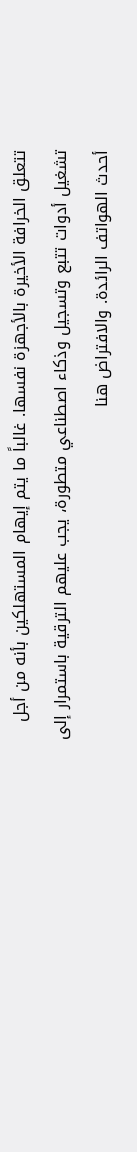تتعلق الخرافة الأخيرة بالأجهزة نفسها. غالباً ما يتم إيهام المستهلكين بأنه من أجل تشغيل أدوات تتبع وتسجيل وذكاء اصطناعي متطورة، يجب عليهم الترقية باستمرار إلى أحدث الهواتف الرائدة. والافتراض هنا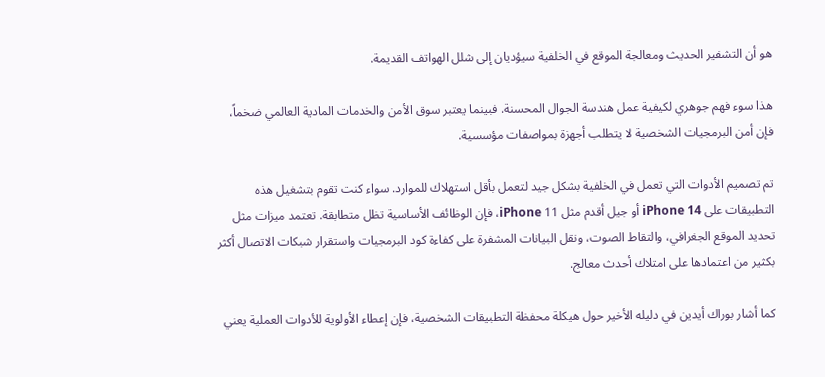هو أن التشفير الحديث ومعالجة الموقع في الخلفية سيؤديان إلى شلل الهواتف القديمة.

هذا سوء فهم جوهري لكيفية عمل هندسة الجوال المحسنة. فبينما يعتبر سوق الأمن والخدمات المادية العالمي ضخماً، فإن أمن البرمجيات الشخصية لا يتطلب أجهزة بمواصفات مؤسسية.

تم تصميم الأدوات التي تعمل في الخلفية بشكل جيد لتعمل بأقل استهلاك للموارد. سواء كنت تقوم بتشغيل هذه التطبيقات على iPhone 14 أو جيل أقدم مثل iPhone 11، فإن الوظائف الأساسية تظل متطابقة. تعتمد ميزات مثل تحديد الموقع الجغرافي، والتقاط الصوت، ونقل البيانات المشفرة على كفاءة كود البرمجيات واستقرار شبكات الاتصال أكثر بكثير من اعتمادها على امتلاك أحدث معالج.

كما أشار بوراك أيدين في دليله الأخير حول هيكلة محفظة التطبيقات الشخصية، فإن إعطاء الأولوية للأدوات العملية يعني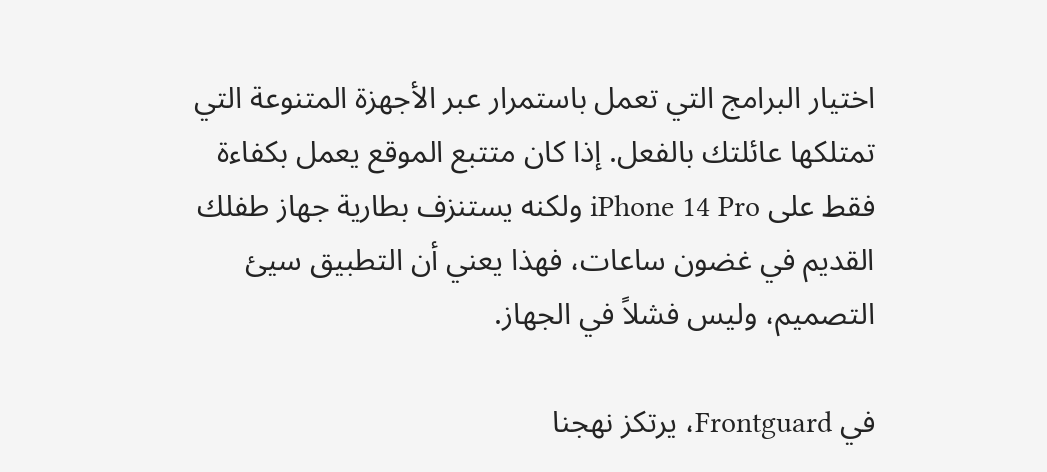اختيار البرامج التي تعمل باستمرار عبر الأجهزة المتنوعة التي تمتلكها عائلتك بالفعل. إذا كان متتبع الموقع يعمل بكفاءة فقط على iPhone 14 Pro ولكنه يستنزف بطارية جهاز طفلك القديم في غضون ساعات، فهذا يعني أن التطبيق سيئ التصميم، وليس فشلاً في الجهاز.

في Frontguard، يرتكز نهجنا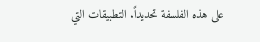على هذه الفلسفة تحديداً. التطبيقات التي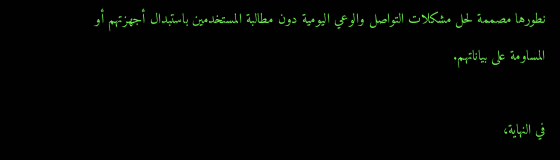نطورها مصممة لحل مشكلات التواصل والوعي اليومية دون مطالبة المستخدمين باستبدال أجهزتهم أو المساومة على بياناتهم.

في النهاية،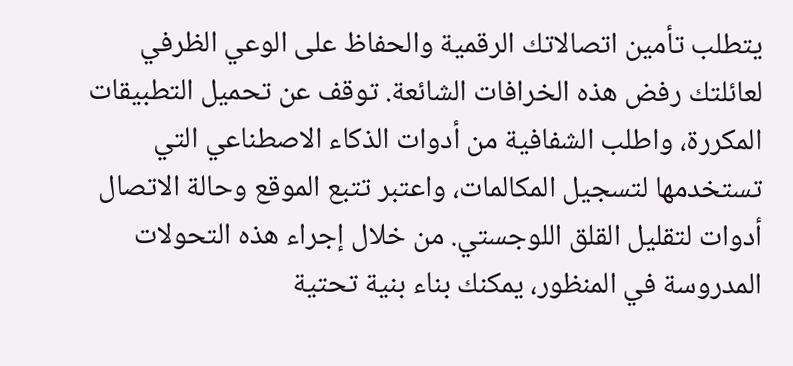يتطلب تأمين اتصالاتك الرقمية والحفاظ على الوعي الظرفي لعائلتك رفض هذه الخرافات الشائعة. توقف عن تحميل التطبيقات المكررة، واطلب الشفافية من أدوات الذكاء الاصطناعي التي تستخدمها لتسجيل المكالمات، واعتبر تتبع الموقع وحالة الاتصال أدوات لتقليل القلق اللوجستي. من خلال إجراء هذه التحولات المدروسة في المنظور، يمكنك بناء بنية تحتية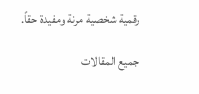رقمية شخصية مرنة ومفيدة حقاً.

جميع المقالات